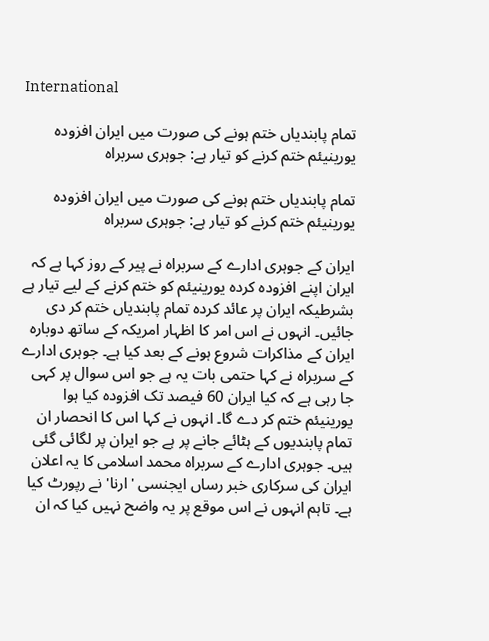International

تمام پابندیاں ختم ہونے کی صورت میں ایران افزودہ یورینیئم ختم کرنے کو تیار ہے: جوہری سربراہ

تمام پابندیاں ختم ہونے کی صورت میں ایران افزودہ یورینیئم ختم کرنے کو تیار ہے: جوہری سربراہ

ایران کے جوہری ادارے کے سربراہ نے پیر کے روز کہا ہے کہ ایران اپنے افزودہ کردہ یورینیئم کو ختم کرنے کے لیے تیار ہے بشرطیکہ ایران پر عائد کردہ تمام پابندیاں ختم کر دی جائیں۔ انہوں نے اس امر کا اظہار امریکہ کے ساتھ دوبارہ ایران کے مذاکرات شروع ہونے کے بعد کیا ہے۔ جوہری ادارے کے سربراہ نے کہا حتمی بات یہ ہے جو اس سوال پر کہی جا رہی ہے کہ کیا ایران 60 فیصد تک افزودہ کیا ہوا یورینیئم ختم کر دے گا۔ انہوں نے کہا اس کا انحصار ان تمام پابندیوں کے ہٹائے جانے پر ہے جو ایران پر لگائی گئی ہیں۔ جوہری ادارے کے سربراہ محمد اسلامی کا یہ اعلان ایران کی سرکاری خبر رساں ایجنسی 'ارنا' نے رپورٹ کیا ہے۔ تاہم انہوں نے اس موقع پر یہ واضح نہیں کیا کہ ان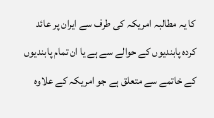کا یہ مطالبہ امریکہ کی طرف سے ایران پر عائد کردہ پابندیوں کے حوالے سے ہے یا ان تمام پابندیوں کے خاتمے سے متعلق ہے جو امریکہ کے علاوہ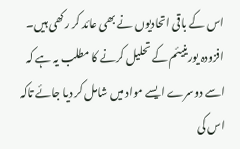اس کے باقی اتحادیوں نے بھی عائد کر رکھی ہیں۔ افزودہ یورینیئم کے تحلیل کرنے کا مطلب یہ ہے کہ اسے دوسرے ایسے مواد میں شامل کر دیا جائے تاکہ اس کی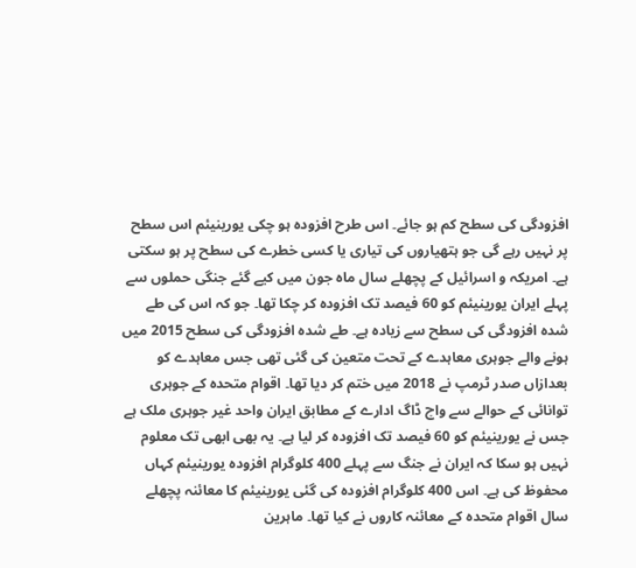افزودگی کی سطح کم ہو جائے۔ اس طرح افزودہ ہو چکی یورینیئم اس سطح پر نہیں رہے گی جو ہتھیاروں کی تیاری یا کسی خطرے کی سطح پر ہو سکتی ہے۔ امریکہ و اسرائیل کے پچھلے سال ماہ جون میں کیے گئے جنگی حملوں سے پہلے ایران یورینیئم کو 60 فیصد تک افزودہ کر چکا تھا۔ جو کہ اس کی طے شدہ افزودگی کی سطح سے زیادہ ہے۔ طے شدہ افزودگی کی سطح 2015 میں ہونے والے جوہری معاہدے کے تحت متعین کی گئی تھی جس معاہدے کو بعدازاں صدر ٹرمپ نے 2018 میں ختم کر دیا تھا۔ اقوام متحدہ کے جوہری توانائی کے حوالے سے واچ ڈاگ ادارے کے مطابق ایران واحد غیر جوہری ملک ہے جس نے یورینیئم کو 60 فیصد تک افزودہ کر لیا ہے۔ یہ بھی ابھی تک معلوم نہیں ہو سکا کہ ایران نے جنگ سے پہلے 400 کلوگرام افزودہ یورینیئم کہاں محفوظ کی ہے۔ اس 400 کلوگرام افزودہ کی گئی یورینیئم کا معائنہ پچھلے سال اقوام متحدہ کے معائنہ کاروں نے کیا تھا۔ ماہرین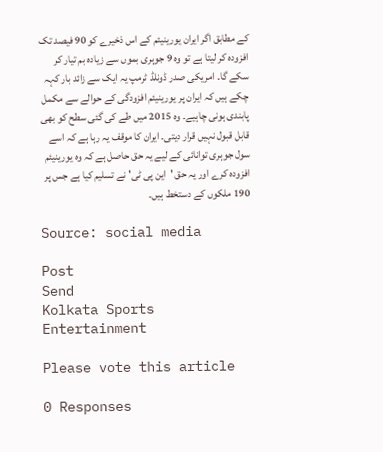کے مطابق اگر ایران یورینیئم کے اس ذخیرے کو 90 فیصد تک افزودہ کر لیتا ہے تو وہ 9 جوہری بموں سے زیادہ بم تیار کر سکے گا۔ امریکی صدر ڈونلڈ ٹرمپ یہ ایک سے زائد بار کہہ چکے ہیں کہ ایران پر یورینیئم افزودگی کے حوالے سے مکمل پابندی ہونی چاہیے۔ وہ 2015 میں طے کی گئی سطح کو بھی قابل قبول نہیں قرار دیتی۔ ایران کا موقف یہ رہا ہے کہ اسے سول جوہری توانائی کے لیے یہ حق حاصل ہے کہ وہ یورینیئم افزودہ کرے اور یہ حق 'این پی ٹی' نے تسلیم کیا ہے جس پر 190 ملکوں کے دستخط ہیں۔

Source: social media

Post
Send
Kolkata Sports Entertainment

Please vote this article

0 Responses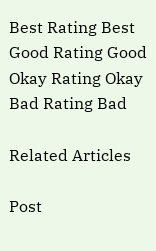Best Rating Best
Good Rating Good
Okay Rating Okay
Bad Rating Bad

Related Articles

Post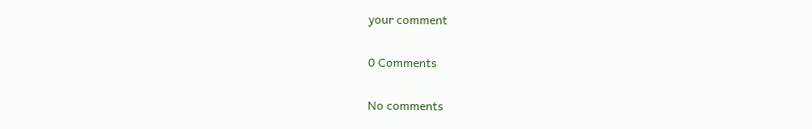your comment

0 Comments

No comments